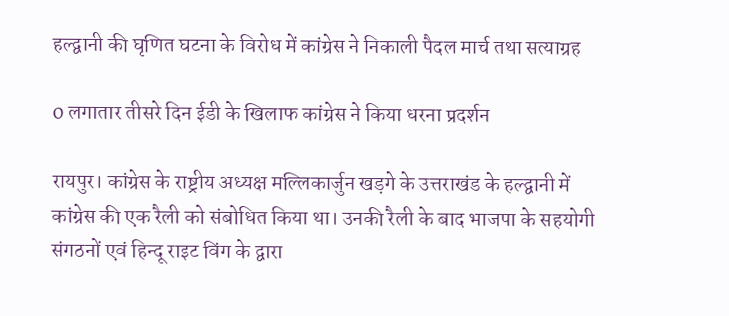हल्द्वानी की घृणित घटना के विरोध में कांग्रेस ने निकाली पैदल मार्च तथा सत्याग्रह

0 लगातार तीसरे दिन ईडी के खिलाफ कांग्रेस ने किया धरना प्रदर्शन

रायपुर। कांग्रेस के राष्ट्रीय अध्यक्ष मल्लिकार्जुन खड़गे के उत्तराखंड के हल्द्वानी में कांग्रेस की एक रैली को संबोधित किया था। उनकी रैली के बाद भाजपा के सहयोगी संगठनों एवं हिन्दू राइट विंग के द्वारा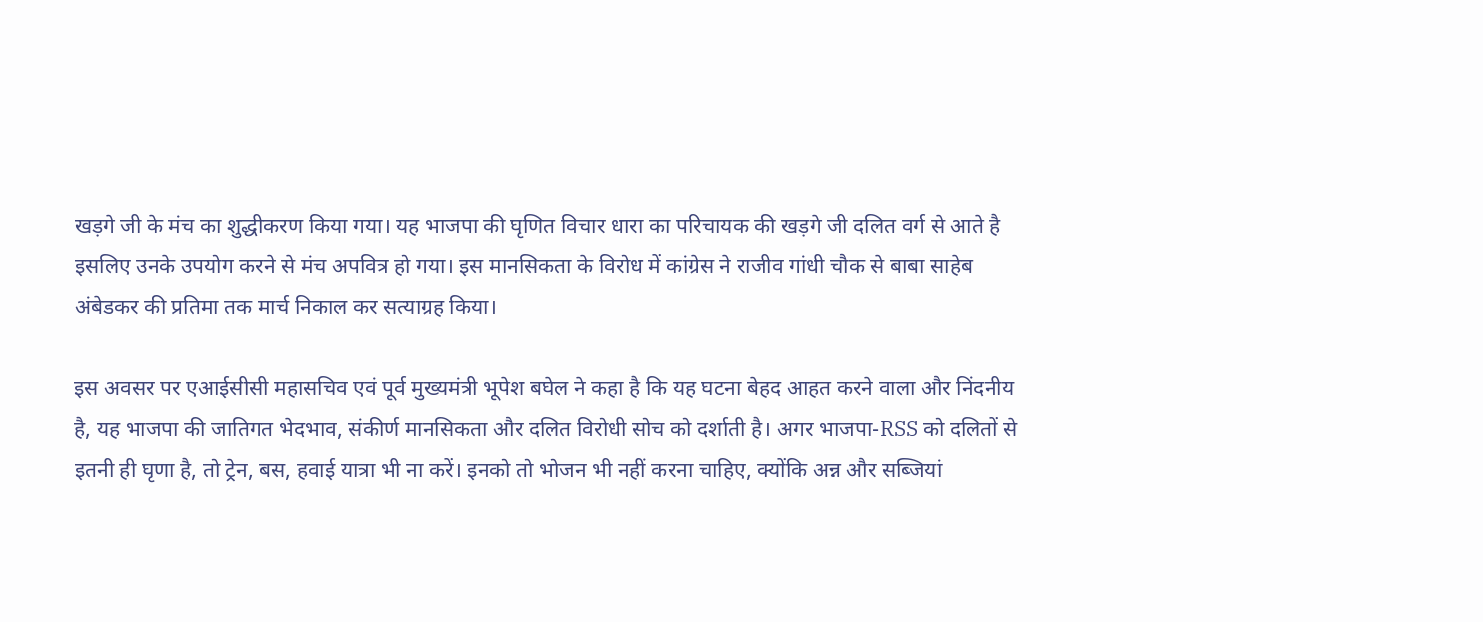खड़गे जी के मंच का शुद्धीकरण किया गया। यह भाजपा की घृणित विचार धारा का परिचायक की खड़गे जी दलित वर्ग से आते है इसलिए उनके उपयोग करने से मंच अपवित्र हो गया। इस मानसिकता के विरोध में कांग्रेस ने राजीव गांधी चौक से बाबा साहेब अंबेडकर की प्रतिमा तक मार्च निकाल कर सत्याग्रह किया।

इस अवसर पर एआईसीसी महासचिव एवं पूर्व मुख्यमंत्री भूपेश बघेल ने कहा है कि यह घटना बेहद आहत करने वाला और निंदनीय है, यह भाजपा की जातिगत भेदभाव, संकीर्ण मानसिकता और दलित विरोधी सोच को दर्शाती है। अगर भाजपा-RSS को दलितों से इतनी ही घृणा है, तो ट्रेन, बस, हवाई यात्रा भी ना करें। इनको तो भोजन भी नहीं करना चाहिए, क्योंकि अन्न और सब्जियां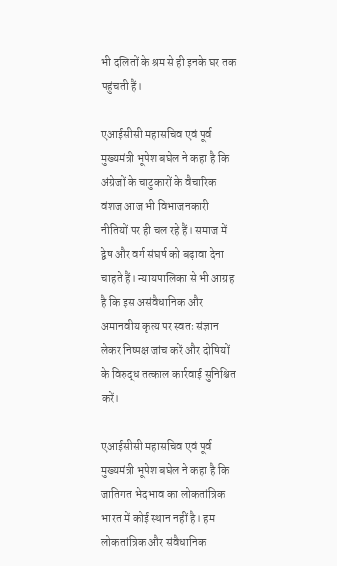भी दलितों के श्रम से ही इनके घर तक पहुंचती हैं।

एआईसीसी महासचिव एवं पूर्व मुख्यमंत्री भूपेश बघेल ने कहा है कि अंग्रेजों के चाटुकारों के वैचारिक वंशज आज भी विभाजनकारी नीतियों पर ही चल रहे हैं। समाज में द्वेष और वर्ग संघर्ष को बढ़ावा देना चाहते हैं। न्यायपालिका से भी आग्रह है कि इस असंवैधानिक और अमानवीय कृत्य पर स्वतः संज्ञान लेकर निष्पक्ष जांच करें और दोषियों के विरुद्ध तत्काल कार्रवाई सुनिश्चित करें।

एआईसीसी महासचिव एवं पूर्व मुख्यमंत्री भूपेश बघेल ने कहा है कि जातिगत भेदभाव का लोकतांत्रिक भारत में कोई स्थान नहीं है। हम लोकतांत्रिक और संवैधानिक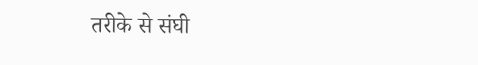तरीके से संघी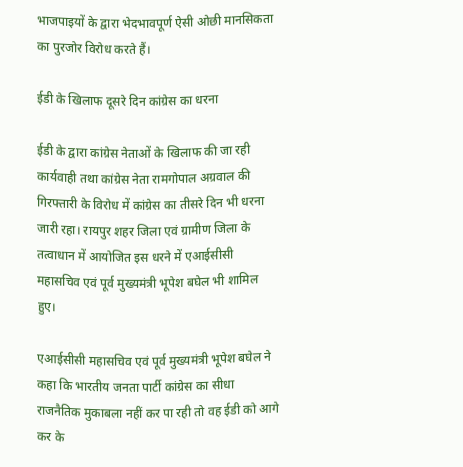भाजपाइयों के द्वारा भेदभावपूर्ण ऐसी ओछी मानसिकता का पुरजोर विरोध करते हैं।

ईडी के खिलाफ दूसरे दिन कांग्रेस का धरना

ईडी के द्वारा कांग्रेस नेताओं के खिलाफ की जा रही कार्यवाही तथा कांग्रेस नेता रामगोपाल अग्रवाल की गिरफ्तारी के विरोध में कांग्रेस का तीसरे दिन भी धरना जारी रहा। रायपुर शहर जिला एवं ग्रामीण जिला के तत्वाधान में आयोजित इस धरने में एआईसीसी महासचिव एवं पूर्व मुख्यमंत्री भूपेश बघेल भी शामिल हुए।

एआईसीसी महासचिव एवं पूर्व मुख्यमंत्री भूपेश बघेल ने कहा कि भारतीय जनता पार्टी कांग्रेस का सीधा राजनैतिक मुकाबला नहीं कर पा रही तो वह ईडी को आगे कर के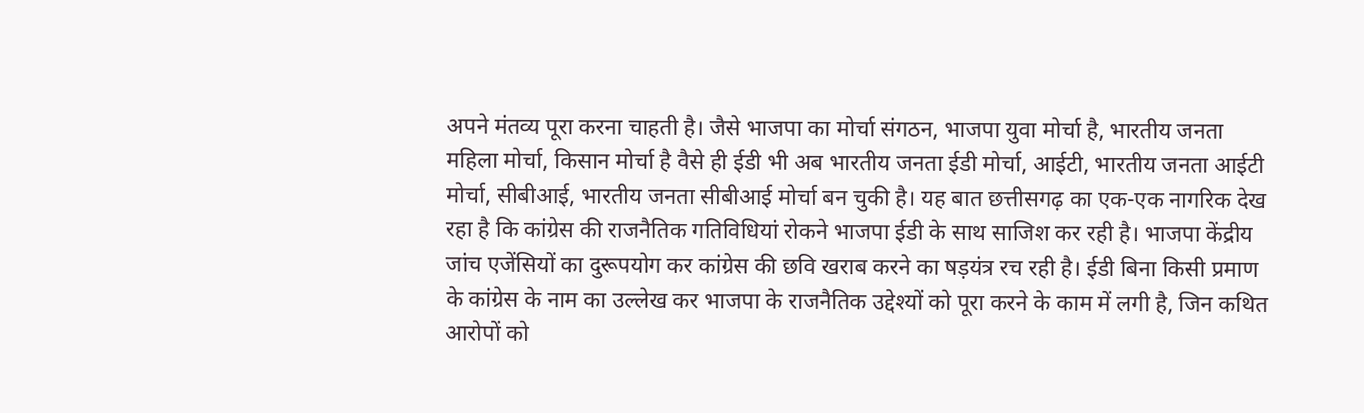अपने मंतव्य पूरा करना चाहती है। जैसे भाजपा का मोर्चा संगठन, भाजपा युवा मोर्चा है, भारतीय जनता महिला मोर्चा, किसान मोर्चा है वैसे ही ईडी भी अब भारतीय जनता ईडी मोर्चा, आईटी, भारतीय जनता आईटी मोर्चा, सीबीआई, भारतीय जनता सीबीआई मोर्चा बन चुकी है। यह बात छत्तीसगढ़ का एक-एक नागरिक देख रहा है कि कांग्रेस की राजनैतिक गतिविधियां रोकने भाजपा ईडी के साथ साजिश कर रही है। भाजपा केंद्रीय जांच एजेंसियों का दुरूपयोग कर कांग्रेस की छवि खराब करने का षड़यंत्र रच रही है। ईडी बिना किसी प्रमाण के कांग्रेस के नाम का उल्लेख कर भाजपा के राजनैतिक उद्देश्यों को पूरा करने के काम में लगी है, जिन कथित आरोपों को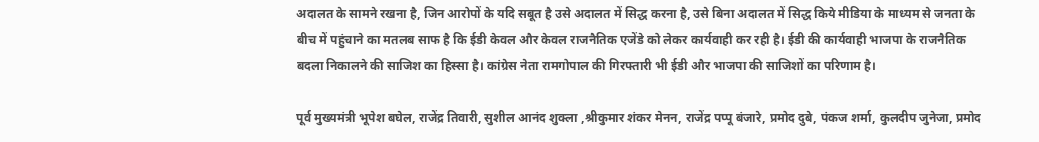अदालत के सामने रखना है, जिन आरोपों के यदि सबूत है उसे अदालत में सिद्ध करना है, उसे बिना अदालत में सिद्ध किये मीडिया के माध्यम से जनता के बीच में पहुंचाने का मतलब साफ है कि ईडी केवल और केवल राजनैतिक एजेंडे को लेकर कार्यवाही कर रही है। ईडी की कार्यवाही भाजपा के राजनैतिक बदला निकालने की साजिश का हिस्सा है। कांग्रेस नेता रामगोपाल की गिरफ्तारी भी ईडी और भाजपा की साजिशों का परिणाम है।

पूर्व मुख्यमंत्री भूपेश बघेल, राजेंद्र तिवारी, सुशील आनंद शुक्ला ,श्रीकुमार शंकर मेनन, राजेंद्र पप्पू बंजारे, प्रमोद दुबे, पंकज शर्मा, कुलदीप जुनेजा, प्रमोद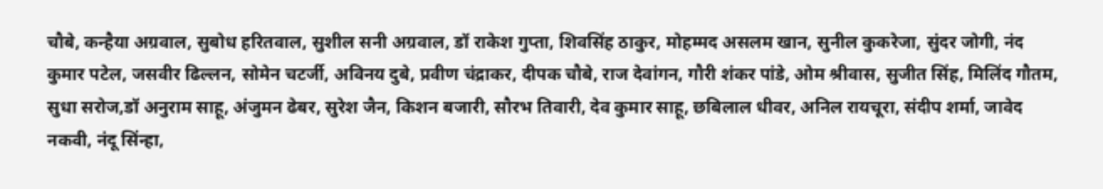चौबे, कन्हैया अग्रवाल, सुबोध हरितवाल, सुशील सनी अग्रवाल, डॉ राकेश गुप्ता, शिवसिंह ठाकुर, मोहम्मद असलम खान, सुनील कुकरेजा, सुंदर जोगी, नंद कुमार पटेल, जसवीर ढिल्लन, सोमेन चटर्जी, अविनय दुबे, प्रवीण चंद्राकर, दीपक चौबे, राज देवांगन, गौरी शंकर पांडे, ओम श्रीवास, सुजीत सिंह, मिलिंद गौतम, सुधा सरोज,डॉ अनुराम साहू, अंजुमन ढेबर, सुरेश जैन, किशन बजारी, सौरभ तिवारी, देव कुमार साहू, छबिलाल धीवर, अनिल रायचूरा, संदीप शर्मा, जावेद नकवी, नंदू सिंन्हा,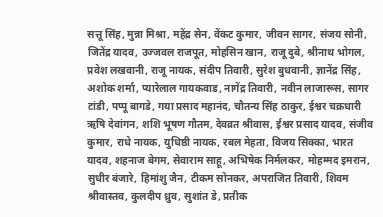सत्तू सिंह, मुन्ना मिश्रा, महेंद्र सेन, वेंकट कुमार, जीवन सागर, संजय सोनी, जितेंद्र यादव, उज्जवल राजपूत, मोहसिन खान, राजू दुबे, श्रीनाथ भोगल, प्रवेश लखवानी, राजू नायक, संदीप तिवारी, सुरेश बुधवानी, ज्ञानेंद्र सिंह, अशोक शर्मा, प्यारेलाल गायकवाड, नागेंद्र तिवारी, नवीन लाजारूस, सागर टांडी, पप्पू बागडे, गया प्रसाद महानंद, चौतन्य सिंह ठाकुर, ईश्वर चक्रधारी ऋषि देवांगन, शशि भूषण गौतम, देवव्रत श्रीवास, ईश्वर प्रसाद यादव, संजीव कुमार, राधे नायक, युधिष्ठी नायक, रबल मेहता, विजय सिक्का, भारत यादव, शहनाज बेगम, सेवाराम साहू, अभिषेक निर्मलकर, मोहम्मद इमरान, सुधीर बंजारे, हिमांशु जैन, टीकम सोनकर, अपराजित तिवारी, शिवम श्रीवास्तव, कुलदीप ध्रुव, सुशांत डे, प्रतीक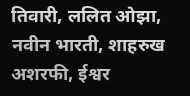तिवारी, ललित ओझा, नवीन भारती, शाहरुख अशरफी, ईश्वर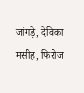जांगड़े, देविका मसीह, फिरोज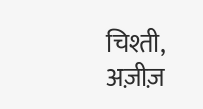चिश्ती, अज़ीज़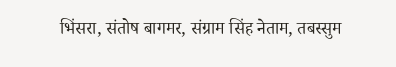भिंसरा, संतोष बागमर, संग्राम सिंह नेताम, तबस्सुम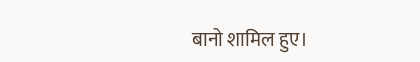बानो शामिल हुए।